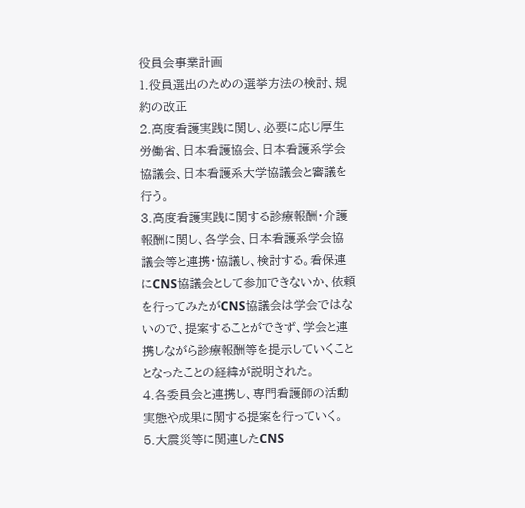役員会事業計画
1.役員選出のための選挙方法の検討、規約の改正
2.高度看護実践に関し、必要に応じ厚生労働省、日本看護協会、日本看護系学会協議会、日本看護系大学協議会と審議を行う。
3.高度看護実践に関する診療報酬・介護報酬に関し、各学会、日本看護系学会協議会等と連携・協議し、検討する。看保連にCNS協議会として参加できないか、依頼を行ってみたがCNS協議会は学会ではないので、提案することができず、学会と連携しながら診療報酬等を提示していくこととなったことの経緯が説明された。
4.各委員会と連携し、専門看護師の活動実態や成果に関する提案を行っていく。
5.大震災等に関連したCNS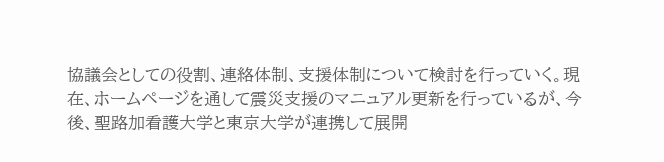協議会としての役割、連絡体制、支援体制について検討を行っていく。現在、ホームページを通して震災支援のマニュアル更新を行っているが、今後、聖路加看護大学と東京大学が連携して展開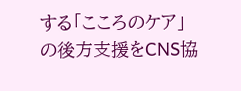する「こころのケア」の後方支援をCNS協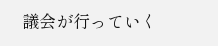議会が行っていく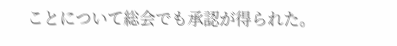ことについて総会でも承認が得られた。